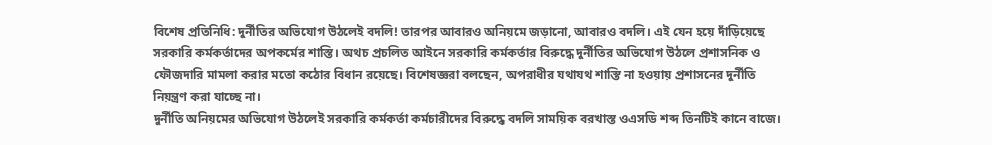বিশেষ প্রতিনিধি: দুর্নীতির অভিযোগ উঠলেই বদলি! তারপর আবারও অনিয়মে জড়ানো, আবারও বদলি। এই যেন হয়ে দাঁড়িয়েছে সরকারি কর্মকর্তাদের অপকর্মের শাস্তি। অথচ প্রচলিত আইনে সরকারি কর্মকর্তার বিরুদ্ধে দুর্নীতির অভিযোগ উঠলে প্রশাসনিক ও ফৌজদারি মামলা করার মতো কঠোর বিধান রয়েছে। বিশেষজ্ঞরা বলছেন, অপরাধীর যথাযথ শাস্তি না হওয়ায় প্রশাসনের দুর্নীতি নিয়ন্ত্রণ করা যাচ্ছে না।
দুর্নীতি অনিয়মের অভিযোগ উঠলেই সরকারি কর্মকর্তা কর্মচারীদের বিরুদ্ধে বদলি সাময়িক বরখাস্ত ওএসডি শব্দ তিনটিই কানে বাজে।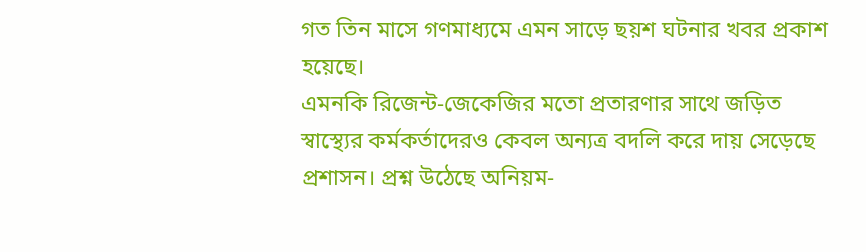গত তিন মাসে গণমাধ্যমে এমন সাড়ে ছয়শ ঘটনার খবর প্রকাশ হয়েছে।
এমনকি রিজেন্ট-জেকেজির মতো প্রতারণার সাথে জড়িত স্বাস্থ্যের কর্মকর্তাদেরও কেবল অন্যত্র বদলি করে দায় সেড়েছে প্রশাসন। প্রশ্ন উঠেছে অনিয়ম-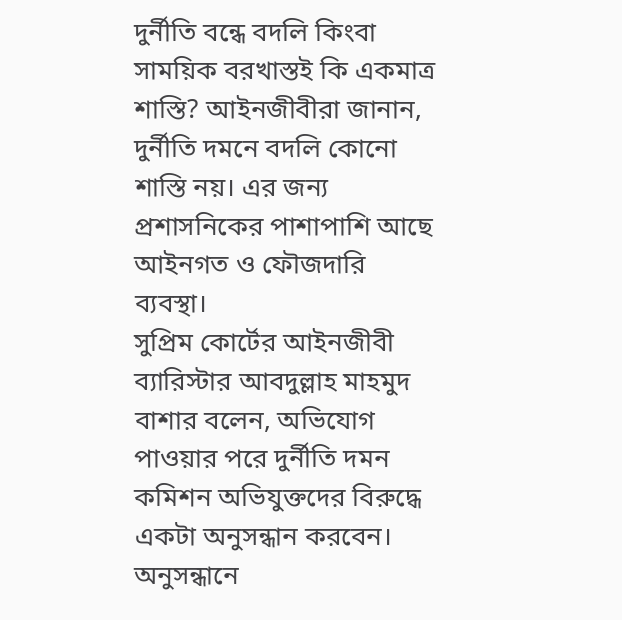দুর্নীতি বন্ধে বদলি কিংবা সাময়িক বরখাস্তই কি একমাত্র শাস্তি? আইনজীবীরা জানান, দুর্নীতি দমনে বদলি কোনো শাস্তি নয়। এর জন্য প্রশাসনিকের পাশাপাশি আছে আইনগত ও ফৌজদারি ব্যবস্থা।
সুপ্রিম কোর্টের আইনজীবী ব্যারিস্টার আবদুল্লাহ মাহমুদ বাশার বলেন, অভিযোগ পাওয়ার পরে দুর্নীতি দমন কমিশন অভিযুক্তদের বিরুদ্ধে একটা অনুসন্ধান করবেন। অনুসন্ধানে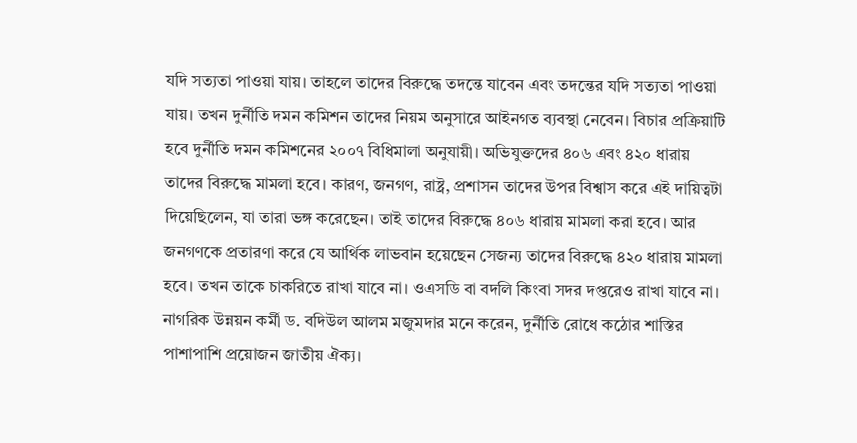যদি সত্যতা পাওয়া যায়। তাহলে তাদের বিরুদ্ধে তদন্তে যাবেন এবং তদন্তের যদি সত্যতা পাওয়া যায়। তখন দুর্নীতি দমন কমিশন তাদের নিয়ম অনুসারে আইনগত ব্যবস্থা নেবেন। বিচার প্রক্রিয়াটি হবে দুর্নীতি দমন কমিশনের ২০০৭ বিধিমালা অনুযায়ী। অভিযুক্তদের ৪০৬ এবং ৪২০ ধারায় তাদের বিরুদ্ধে মামলা হবে। কারণ, জনগণ, রাষ্ট্র, প্রশাসন তাদের উপর বিশ্বাস করে এই দায়িত্বটা দিয়েছিলেন, যা তারা ভঙ্গ করেছেন। তাই তাদের বিরুদ্ধে ৪০৬ ধারায় মামলা করা হবে। আর জনগণকে প্রতারণা করে যে আর্থিক লাভবান হয়েছেন সেজন্য তাদের বিরুদ্ধে ৪২০ ধারায় মামলা হবে। তখন তাকে চাকরিতে রাখা যাবে না। ওএসডি বা বদলি কিংবা সদর দপ্তরেও রাখা যাবে না।
নাগরিক উন্নয়ন কর্মী ড. বদিউল আলম মজুমদার মনে করেন, দুর্নীতি রোধে কঠোর শাস্তির পাশাপাশি প্রয়োজন জাতীয় ঐক্য।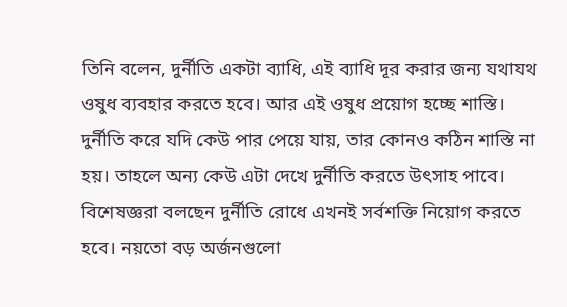তিনি বলেন, দুর্নীতি একটা ব্যাধি, এই ব্যাধি দূর করার জন্য যথাযথ ওষুধ ব্যবহার করতে হবে। আর এই ওষুধ প্রয়োগ হচ্ছে শাস্তি। দুর্নীতি করে যদি কেউ পার পেয়ে যায়, তার কোনও কঠিন শাস্তি না হয়। তাহলে অন্য কেউ এটা দেখে দুর্নীতি করতে উৎসাহ পাবে।
বিশেষজ্ঞরা বলছেন দুর্নীতি রোধে এখনই সর্বশক্তি নিয়োগ করতে হবে। নয়তো বড় অর্জনগুলো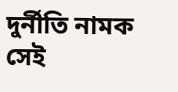দুর্নীতি নামক সেই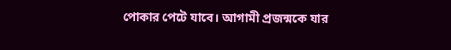পোকার পেটে যাবে। আগামী প্রজন্মকে যার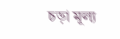চড়া মূল্য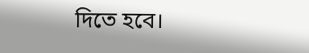দিতে হবে।